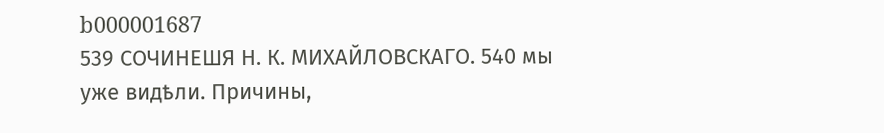b000001687
539 СОЧИНЕШЯ Н. К. МИХАЙЛОВСКАГО. 540 мы уже видѣли. Причины,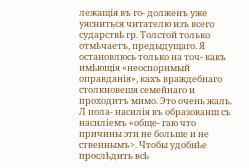лежащія въ го- долженъ уже уясниться читателю изъ всего сударствѣ гр. Толстой только отмѣчаетъ, предыдущаго. Я остановлюсь только на точ- какъ имѣющія «неоспоримый оправданія», кахъ враждебнаго столкновешя семейнаго и проходитъ мимо. Это очень жаль. Л пола- насилія въ образованш съ насиліемъ «обще- гаю что причины эти не больше и не ственнымъ>. Чтобы удобнѣе прослѣдить всѣ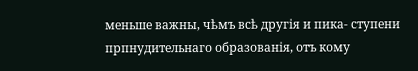меньше важны, чѣмъ всѣ другія и пика- ступени прпнудительнаго образованія, отъ кому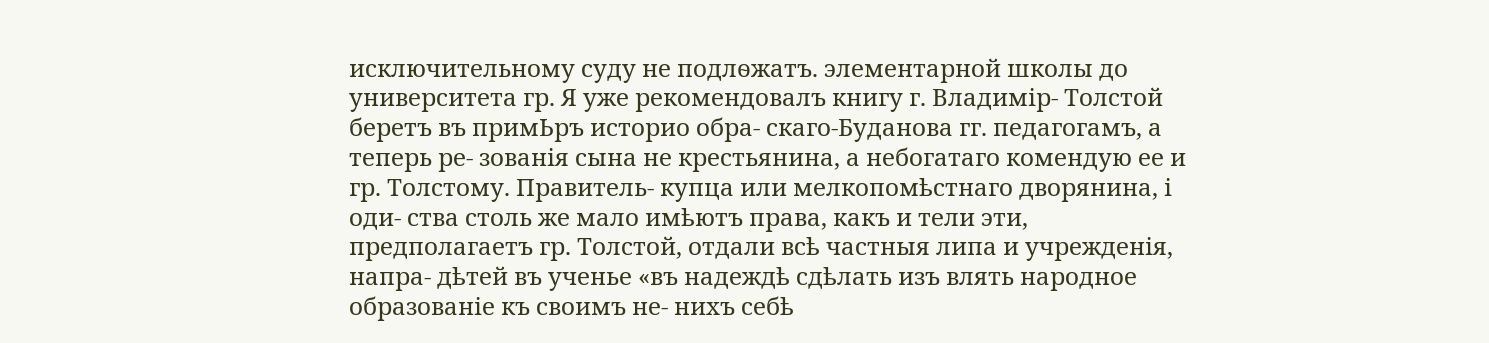исключительному суду не подлѳжатъ. элементарной школы до университета гр. Я уже рекомендовалъ книгу г. Владимір- Толстой беретъ въ примЬръ историо обра- скаго-Буданова гг. педагогамъ, а теперь ре- зованія сына не крестьянина, а небогатаго комендую ее и гр. Толстому. Правитель- купца или мелкопомѣстнаго дворянина, і оди- ства столь же мало имѣютъ права, какъ и тели эти, предполагаетъ гр. Толстой, отдали всѣ частныя липа и учрежденія, напра- дѣтей въ ученье «въ надеждѣ сдѣлать изъ влять народное образованіе къ своимъ не- нихъ себѣ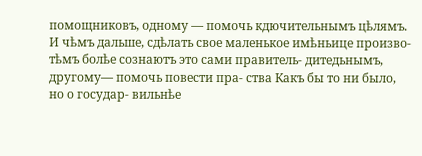помощниковъ, одному — помочь кдючительнымъ цѣлямъ. И чѣмъ дальше, сдѣлать свое маленькое имѣньице произво- тѣмъ болѣе сознаютъ это сами правитель- дитедьнымъ, другому— помочь повести пра- ства Какъ бы то ни было, но о государ- вильнѣе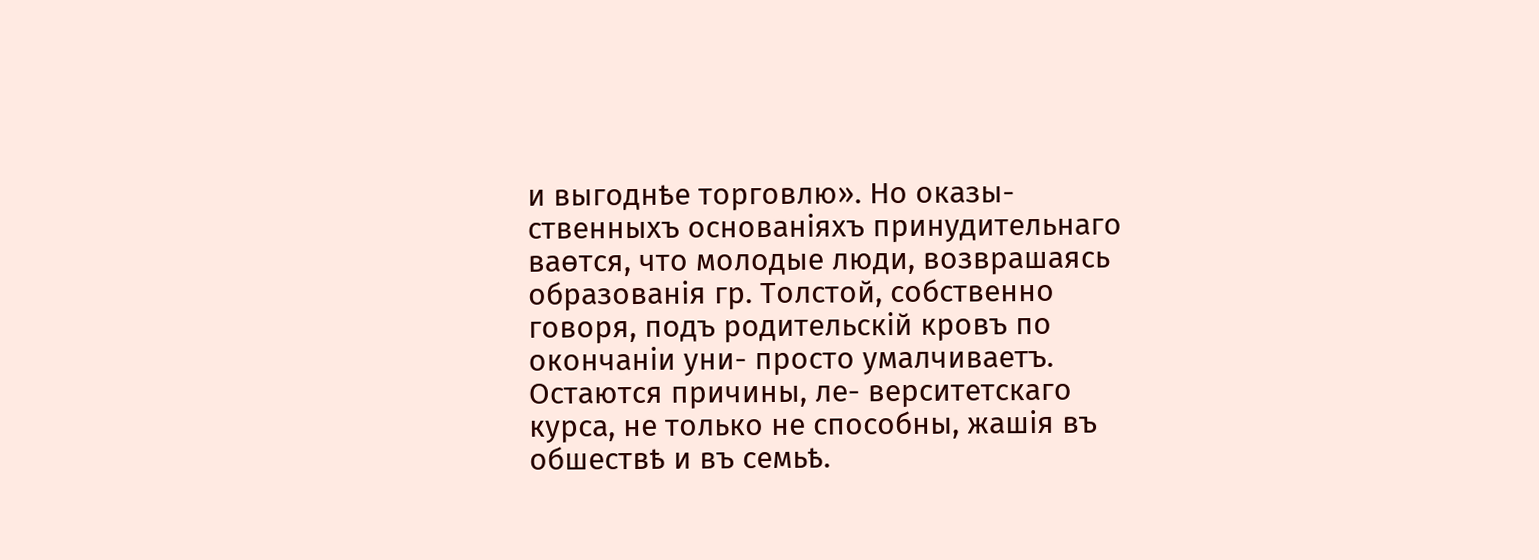и выгоднѣе торговлю». Но оказы- ственныхъ основаніяхъ принудительнаго ваѳтся, что молодые люди, возврашаясь образованія гр. Толстой, собственно говоря, подъ родительскій кровъ по окончаніи уни- просто умалчиваетъ. Остаются причины, ле- верситетскаго курса, не только не способны, жашія въ обшествѣ и въ семьѣ.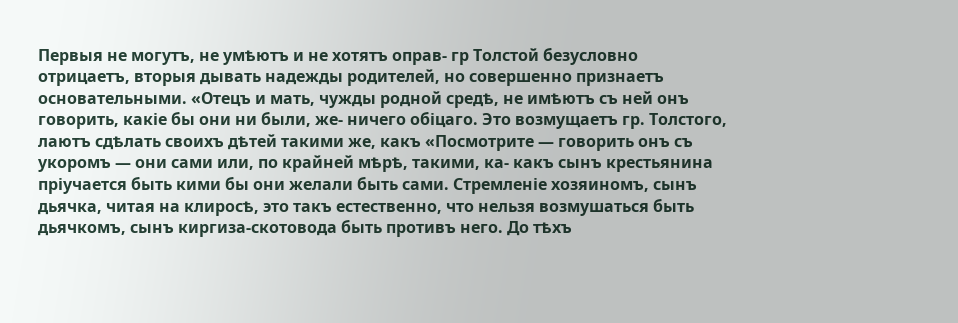Первыя не могутъ, не умѣютъ и не хотятъ оправ- гр Толстой безусловно отрицаетъ, вторыя дывать надежды родителей, но совершенно признаетъ основательными. «Отецъ и мать, чужды родной средѣ, не имѣютъ съ ней онъ говорить, какіе бы они ни были, же- ничего обіцаго. Это возмущаетъ гр. Толстого, лаютъ сдѣлать своихъ дѣтей такими же, какъ «Посмотрите — говорить онъ съ укоромъ — они сами или, по крайней мѣрѣ, такими, ка- какъ сынъ крестьянина пріучается быть кими бы они желали быть сами. Стремленіе хозяиномъ, сынъ дьячка, читая на клиросѣ, это такъ естественно, что нельзя возмушаться быть дьячкомъ, сынъ киргиза-скотовода быть противъ него. До тѣхъ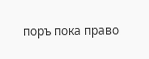поръ пока право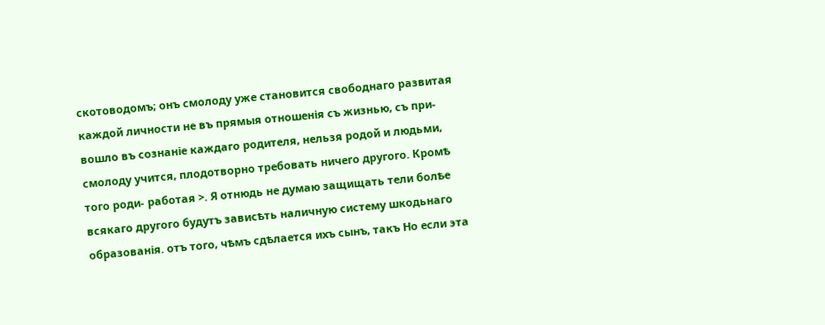скотоводомъ; онъ смолоду уже становится свободнаго развитая каждой личности не въ прямыя отношенія съ жизнью, съ при- вошло въ сознаніе каждаго родителя, нельзя родой и людьми, смолоду учится, плодотворно требовать ничего другого. Кромѣ того роди- работая >. Я отнюдь не думаю защищать тели болѣе всякаго другого будутъ зависѣть наличную систему шкодьнаго образованія. отъ того, чѣмъ сдѣлается ихъ сынъ, такъ Но если эта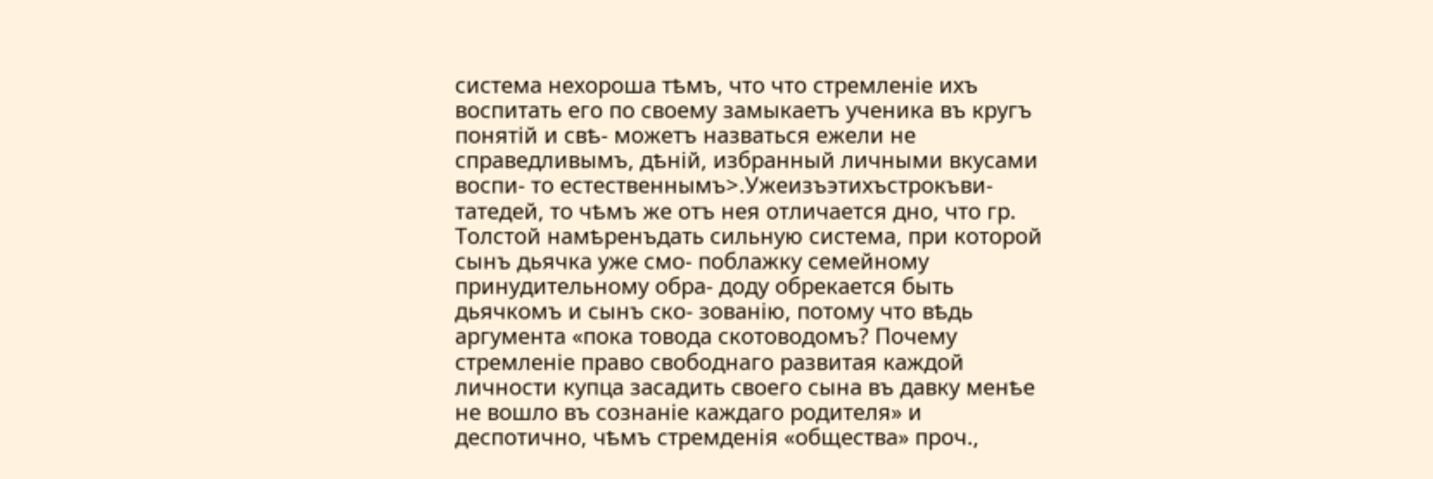система нехороша тѣмъ, что что стремленіе ихъ воспитать его по своему замыкаетъ ученика въ кругъ понятій и свѣ- можетъ назваться ежели не справедливымъ, дѣній, избранный личными вкусами воспи- то естественнымъ>.Ужеизъэтихъстрокъви- татедей, то чѣмъ же отъ нея отличается дно, что гр. Толстой намѣренъдать сильную система, при которой сынъ дьячка уже смо- поблажку семейному принудительному обра- доду обрекается быть дьячкомъ и сынъ ско- зованію, потому что вѣдь аргумента «пока товода скотоводомъ? Почему стремленіе право свободнаго развитая каждой личности купца засадить своего сына въ давку менѣе не вошло въ сознаніе каждаго родителя» и деспотично, чѣмъ стремденія «общества» проч.,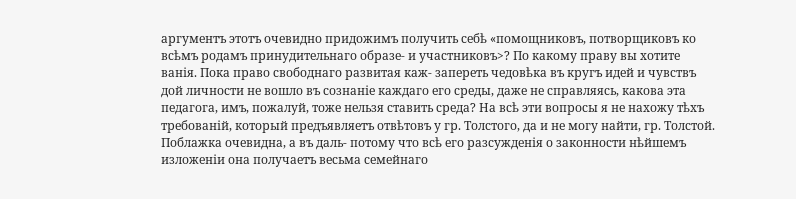аргументъ этотъ очевидно придожимъ получить себѣ «помощниковъ, потворщиковъ ко всѣмъ родамъ принудительнаго образе- и участниковъ>? По какому праву вы хотите ванія. Пока право свободнаго развитая каж- запереть чедовѣка въ кругъ идей и чувствъ дой личности не вошло въ сознаніе каждаго его среды, даже не справляясь, какова эта педагога, имъ, пожалуй, тоже нельзя ставить среда? На всѣ эти вопросы я не нахожу тѣхъ требованій, который предъявляетъ отвѣтовъ у гр. Толстого, да и не могу найти, гр. Толстой. Поблажка очевидна, а въ даль- потому что всѣ его разсужденія о законности нѣйшемъ изложеніи она получаетъ весьма семейнаго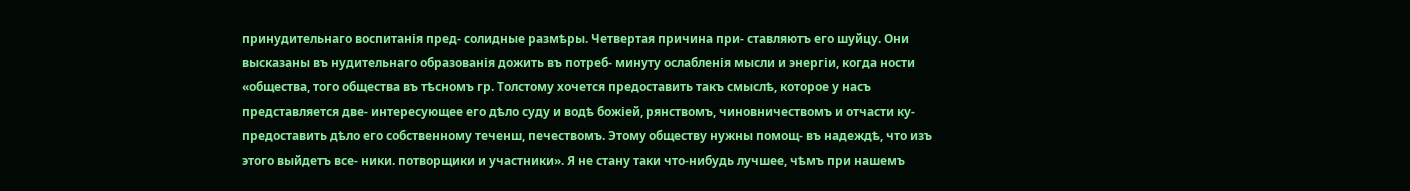принудительнаго воспитанія пред- солидные размѣры. Четвертая причина при- ставляютъ его шуйцу. Они высказаны въ нудительнаго образованія дожить въ потреб- минуту ослабленія мысли и энергіи, когда ности «общества, того общества въ тѣсномъ гр. Толстому хочется предоставить такъ смыслѣ, которое у насъ представляется две- интересующее его дѣло суду и водѣ божіей, рянствомъ, чиновничествомъ и отчасти ку- предоставить дѣло его собственному теченш, печествомъ. Этому обществу нужны помощ- въ надеждѣ, что изъ этого выйдетъ все- ники. потворщики и участники». Я не стану таки что-нибудь лучшее, чѣмъ при нашемъ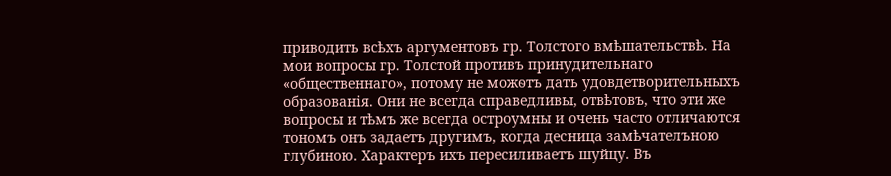приводить всѣхъ аргументовъ гр. Толстого вмѣшательствѣ. На мои вопросы гр. Толстой противъ принудительнаго «общественнаго», потому не можѳтъ дать удовдетворительныхъ образованія. Они не всегда справедливы, отвѣтовъ, что эти же вопросы и тѣмъ же всегда остроумны и очень часто отличаются тономъ онъ задаетъ другимъ, когда десница замѣчателъною глубиною. Характеръ ихъ пересиливаетъ шуйцу. Въ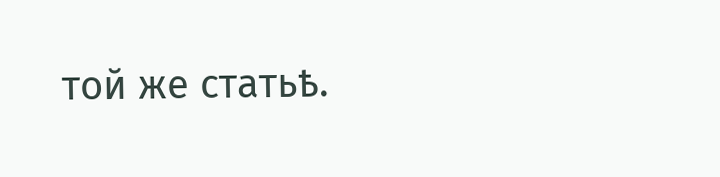той же статьѣ.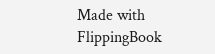Made with FlippingBook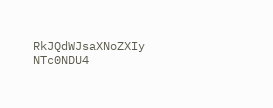RkJQdWJsaXNoZXIy NTc0NDU4